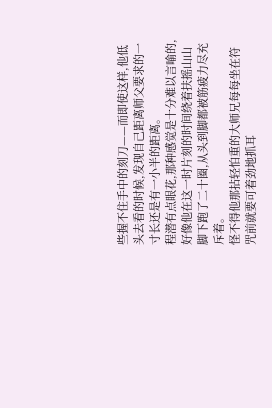些握不住手中的刻刀——而即使这样,他低头去看的时候,发现自己距离师父要求的一寸长还是有一小半的距离。
程潜有点眼花,那种感觉是十分难以言喻的,好像他在这一时片刻的时间绕着扶摇山山脚下跑了二十圈,从头到脚都被筋疲力尽充斥着。
怪不得他那拈轻怕重的大师兄每每坐在符咒前就要可着劲地抓耳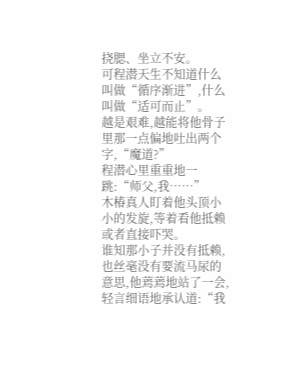挠腮、坐立不安。
可程潜天生不知道什么叫做“循序渐进”,什么叫做“适可而止”。
越是艰难,越能将他骨子里那一点偏地吐出两个字,“魔道?”
程潜心里重重地一跳:“师父,我……”
木椿真人盯着他头顶小小的发旋,等着看他抵赖或者直接吓哭。
谁知那小子并没有抵赖,也丝毫没有要流马尿的意思,他蔫蔫地站了一会,轻言细语地承认道:“我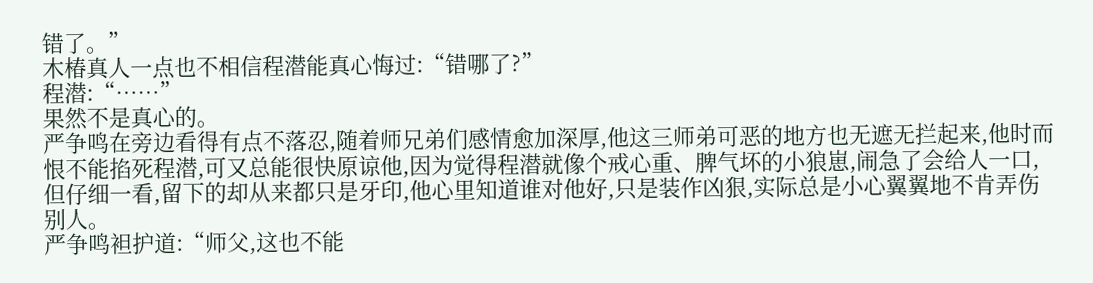错了。”
木椿真人一点也不相信程潜能真心悔过:“错哪了?”
程潜:“……”
果然不是真心的。
严争鸣在旁边看得有点不落忍,随着师兄弟们感情愈加深厚,他这三师弟可恶的地方也无遮无拦起来,他时而恨不能掐死程潜,可又总能很快原谅他,因为觉得程潜就像个戒心重、脾气坏的小狼崽,闹急了会给人一口,但仔细一看,留下的却从来都只是牙印,他心里知道谁对他好,只是装作凶狠,实际总是小心翼翼地不肯弄伤别人。
严争鸣袒护道:“师父,这也不能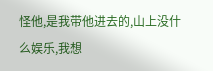怪他,是我带他进去的,山上没什么娱乐,我想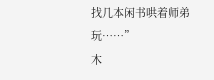找几本闲书哄着师弟玩……”
木